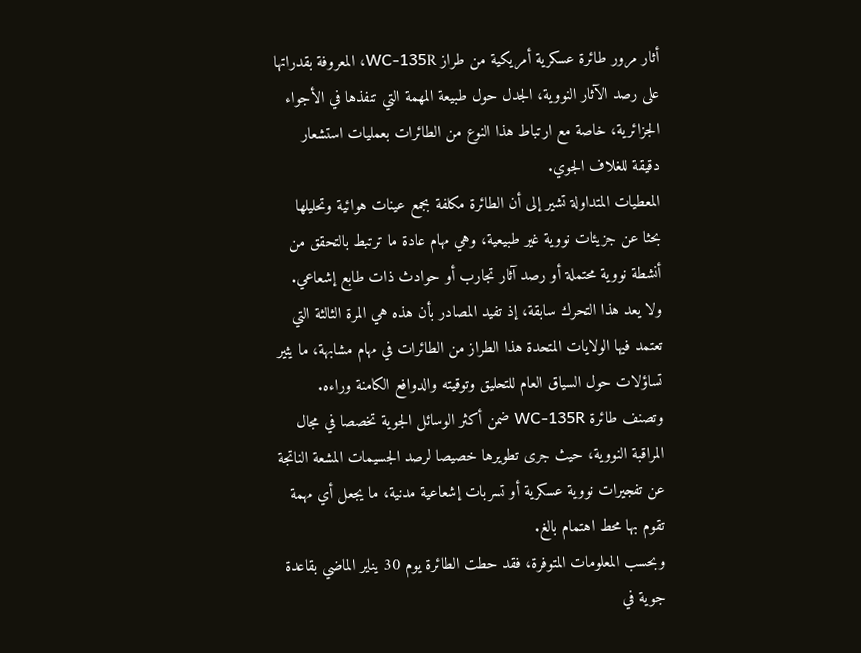أثار مرور طائرة عسكرية أمريكية من طراز WC-135R، المعروفة بقدراتها على رصد الآثار النووية، الجدل حول طبيعة المهمة التي تنفذها في الأجواء الجزائرية، خاصة مع ارتباط هذا النوع من الطائرات بعمليات استشعار دقيقة للغلاف الجوي.
المعطيات المتداولة تشير إلى أن الطائرة مكلفة بجمع عينات هوائية وتحليلها بحثا عن جزيئات نووية غير طبيعية، وهي مهام عادة ما ترتبط بالتحقق من أنشطة نووية محتملة أو رصد آثار تجارب أو حوادث ذات طابع إشعاعي.
ولا يعد هذا التحرك سابقة، إذ تفيد المصادر بأن هذه هي المرة الثالثة التي تعتمد فيها الولايات المتحدة هذا الطراز من الطائرات في مهام مشابهة، ما يثير تساؤلات حول السياق العام للتحليق وتوقيته والدوافع الكامنة وراءه.
وتصنف طائرة WC-135R ضمن أكثر الوسائل الجوية تخصصا في مجال المراقبة النووية، حيث جرى تطويرها خصيصا لرصد الجسيمات المشعة الناتجة عن تفجيرات نووية عسكرية أو تسربات إشعاعية مدنية، ما يجعل أي مهمة تقوم بها محط اهتمام بالغ.
وبحسب المعلومات المتوفرة، فقد حطت الطائرة يوم 30 يناير الماضي بقاعدة جوية في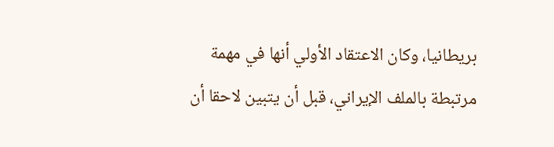بريطانيا، وكان الاعتقاد الأولي أنها في مهمة مرتبطة بالملف الإيراني، قبل أن يتبين لاحقا أن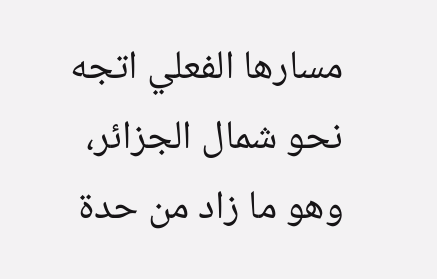مسارها الفعلي اتجه نحو شمال الجزائر، وهو ما زاد من حدة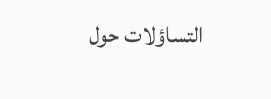التساؤلات حول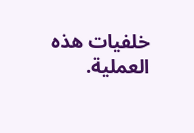خلفيات هذه العملية.